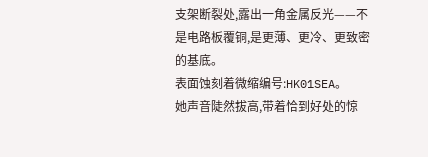支架断裂处,露出一角金属反光——不是电路板覆铜,是更薄、更冷、更致密的基底。
表面蚀刻着微缩编号:HK01SEA。
她声音陡然拔高,带着恰到好处的惊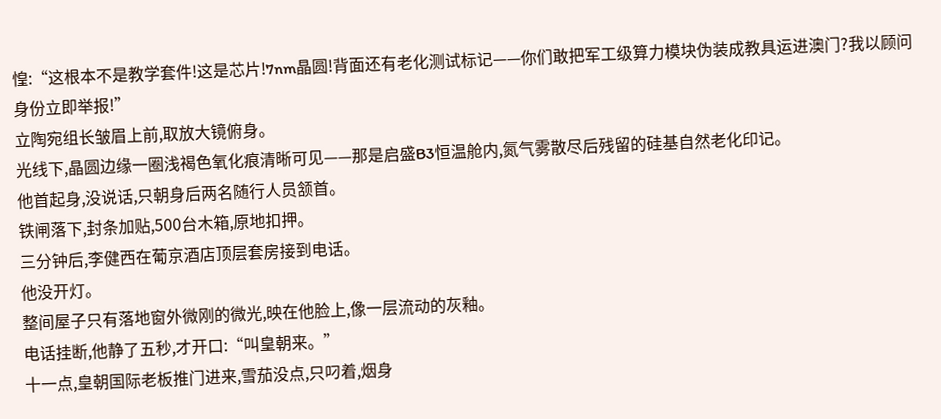惶:“这根本不是教学套件!这是芯片!7nm晶圆!背面还有老化测试标记——你们敢把军工级算力模块伪装成教具运进澳门?我以顾问身份立即举报!”
立陶宛组长皱眉上前,取放大镜俯身。
光线下,晶圆边缘一圈浅褐色氧化痕清晰可见——那是启盛B3恒温舱内,氮气雾散尽后残留的硅基自然老化印记。
他首起身,没说话,只朝身后两名随行人员颔首。
铁闸落下,封条加贴,500台木箱,原地扣押。
三分钟后,李健西在葡京酒店顶层套房接到电话。
他没开灯。
整间屋子只有落地窗外微刚的微光,映在他脸上,像一层流动的灰釉。
电话挂断,他静了五秒,才开口:“叫皇朝来。”
十一点,皇朝国际老板推门进来,雪茄没点,只叼着,烟身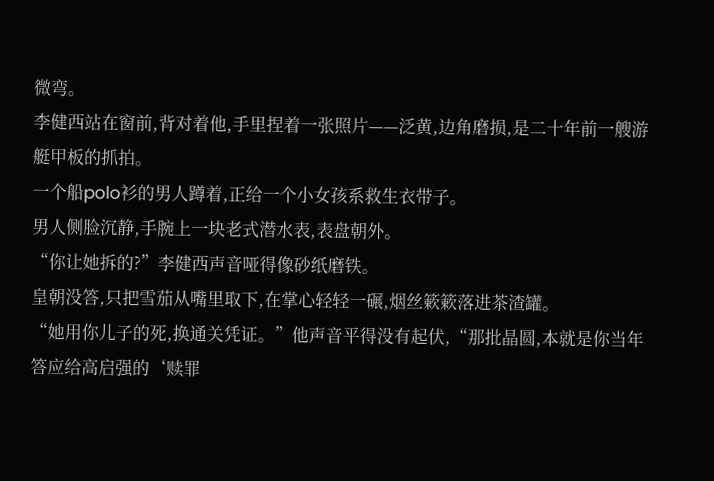微弯。
李健西站在窗前,背对着他,手里捏着一张照片——泛黄,边角磨损,是二十年前一艘游艇甲板的抓拍。
一个船polo衫的男人蹲着,正给一个小女孩系救生衣带子。
男人侧脸沉静,手腕上一块老式潜水表,表盘朝外。
“你让她拆的?”李健西声音哑得像砂纸磨铁。
皇朝没答,只把雪茄从嘴里取下,在掌心轻轻一碾,烟丝簌簌落进茶渣罐。
“她用你儿子的死,换通关凭证。”他声音平得没有起伏,“那批晶圆,本就是你当年答应给高启强的‘赎罪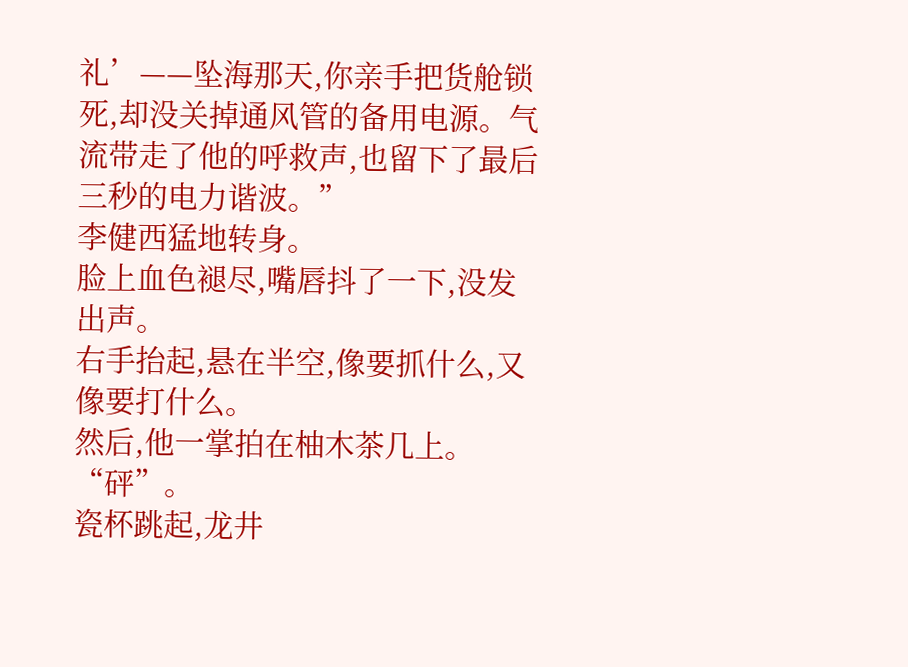礼’——坠海那天,你亲手把货舱锁死,却没关掉通风管的备用电源。气流带走了他的呼救声,也留下了最后三秒的电力谐波。”
李健西猛地转身。
脸上血色褪尽,嘴唇抖了一下,没发出声。
右手抬起,悬在半空,像要抓什么,又像要打什么。
然后,他一掌拍在柚木茶几上。
“砰”。
瓷杯跳起,龙井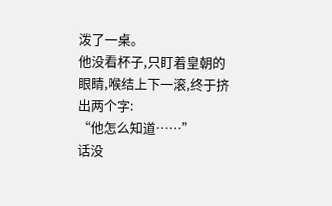泼了一桌。
他没看杯子,只盯着皇朝的眼睛,喉结上下一滚,终于挤出两个字:
“他怎么知道……”
话没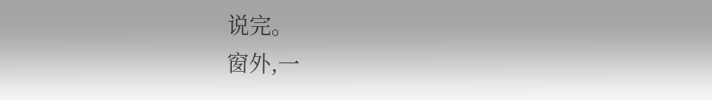说完。
窗外,一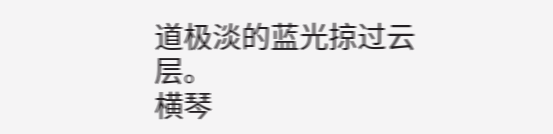道极淡的蓝光掠过云层。
横琴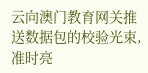云向澳门教育网关推送数据包的校验光束,准时亮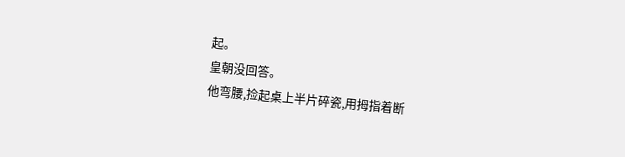起。
皇朝没回答。
他弯腰,捡起桌上半片碎瓷,用拇指着断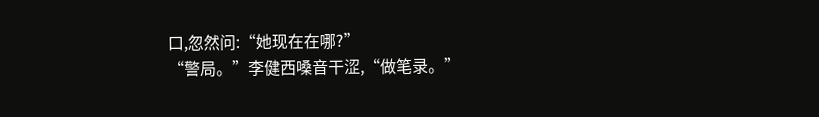口,忽然问:“她现在在哪?”
“警局。”李健西嗓音干涩,“做笔录。”